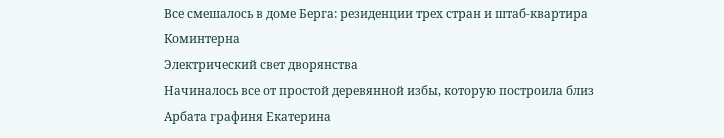Все смешалось в доме Берга: резиденции трех стран и штаб-квартира Коминтерна
Электрический свет дворянства
Начиналось все от простой деревянной избы, которую построила близ Арбата графиня Екатерина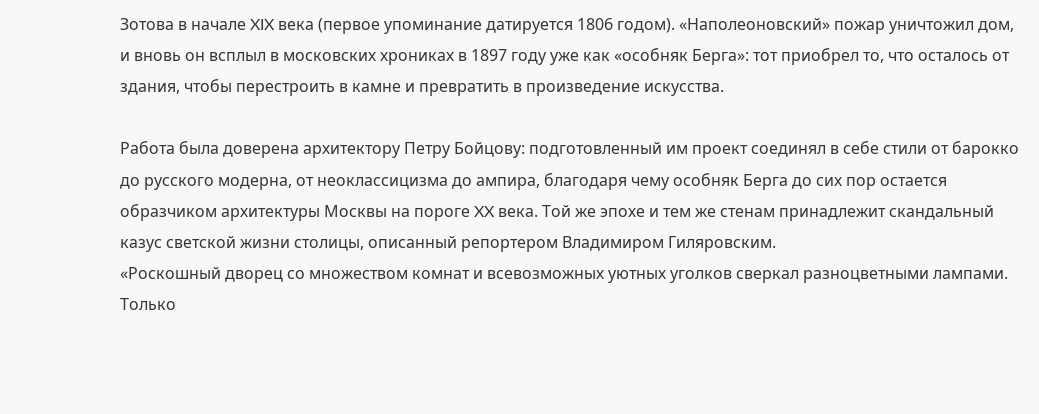Зотова в начале XIX века (первое упоминание датируется 1806 годом). «Наполеоновский» пожар уничтожил дом, и вновь он всплыл в московских хрониках в 1897 году уже как «особняк Берга»: тот приобрел то, что осталось от здания, чтобы перестроить в камне и превратить в произведение искусства.

Работа была доверена архитектору Петру Бойцову: подготовленный им проект соединял в себе стили от барокко до русского модерна, от неоклассицизма до ампира, благодаря чему особняк Берга до сих пор остается образчиком архитектуры Москвы на пороге XX века. Той же эпохе и тем же стенам принадлежит скандальный казус светской жизни столицы, описанный репортером Владимиром Гиляровским.
«Роскошный дворец со множеством комнат и всевозможных уютных уголков сверкал разноцветными лампами. Только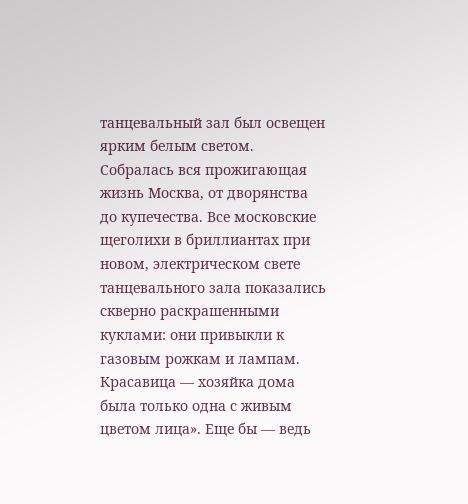танцевальный зал был освещен ярким белым светом. Собралась вся прожигающая жизнь Москва, от дворянства до купечества. Все московские щеголихи в бриллиантах при новом, электрическом свете танцевального зала показались скверно раскрашенными куклами: они привыкли к газовым рожкам и лампам. Красавица — хозяйка дома была только одна с живым цветом лица». Еще бы — ведь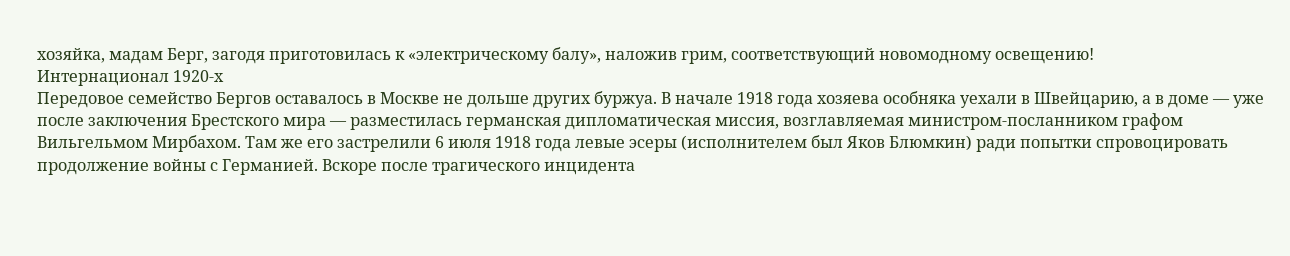хозяйка, мадам Берг, загодя приготовилась к «электрическому балу», наложив грим, соответствующий новомодному освещению!
Интернационал 1920-х
Передовое семейство Бергов оставалось в Москве не дольше других буржуа. В начале 1918 года хозяева особняка уехали в Швейцарию, а в доме — уже после заключения Брестского мира — разместилась германская дипломатическая миссия, возглавляемая министром-посланником графом Вильгельмом Мирбахом. Там же его застрелили 6 июля 1918 года левые эсеры (исполнителем был Яков Блюмкин) ради попытки спровоцировать продолжение войны с Германией. Вскоре после трагического инцидента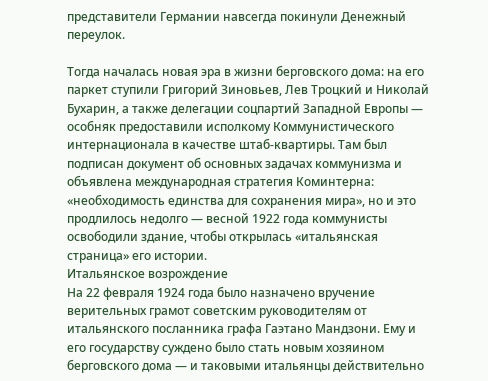представители Германии навсегда покинули Денежный переулок.

Тогда началась новая эра в жизни берговского дома: на его паркет ступили Григорий Зиновьев, Лев Троцкий и Николай Бухарин, а также делегации соцпартий Западной Европы — особняк предоставили исполкому Коммунистического интернационала в качестве штаб-квартиры. Там был подписан документ об основных задачах коммунизма и объявлена международная стратегия Коминтерна: «необходимость единства для сохранения мира», но и это продлилось недолго — весной 1922 года коммунисты освободили здание, чтобы открылась «итальянская страница» его истории.
Итальянское возрождение
На 22 февраля 1924 года было назначено вручение верительных грамот советским руководителям от итальянского посланника графа Гаэтано Мандзони. Ему и его государству суждено было стать новым хозяином берговского дома — и таковыми итальянцы действительно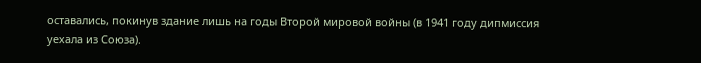оставались, покинув здание лишь на годы Второй мировой войны (в 1941 году дипмиссия уехала из Союза).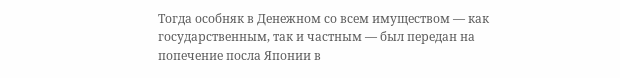Тогда особняк в Денежном со всем имуществом — как государственным, так и частным — был передан на попечение посла Японии в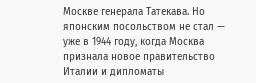Москве генерала Татекава. Но японским посольством не стал — уже в 1944 году, когда Москва признала новое правительство Италии и дипломаты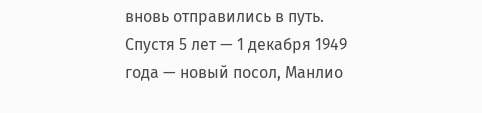вновь отправились в путь. Спустя 5 лет — 1 декабря 1949 года — новый посол, Манлио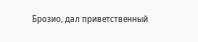Брозио, дал приветственный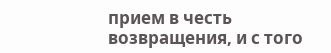прием в честь возвращения, и с того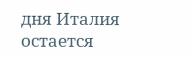дня Италия остается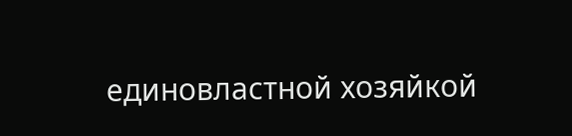единовластной хозяйкой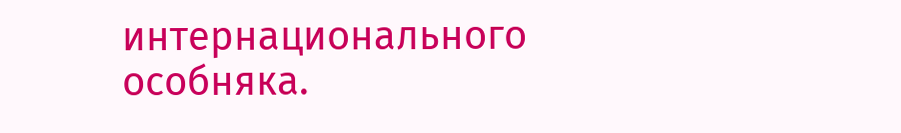интернационального особняка.